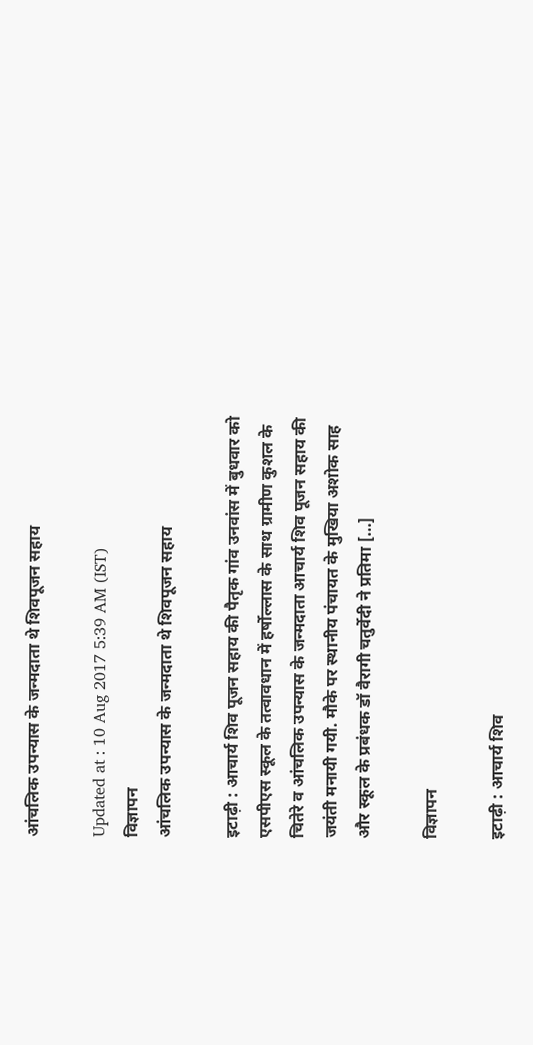आंचलिक उपन्यास के जन्मदाता थे शिवपूजन सहाय

Updated at : 10 Aug 2017 5:39 AM (IST)
विज्ञापन
आंचलिक उपन्यास के जन्मदाता थे शिवपूजन सहाय

इटाढ़ी : आचार्य शिव पूजन सहाय की पैतृक गांव उनवांस में बुधवार को एसपीएस स्कूल के तत्वावधान में हर्षोल्लास के साथ ग्रामीण कुशल के चितेरे व आंचलिक उपन्यास के जन्मदाता आचार्य शिव पूजन सहाय की जयंती मनायी गयी. मौके पर स्थानीय पंचायत के मुखिया अशोक साह और स्कूल के प्रबंधक डॉ वैरागी चतुर्वेदी ने प्रतिमा […]

विज्ञापन

इटाढ़ी : आचार्य शिव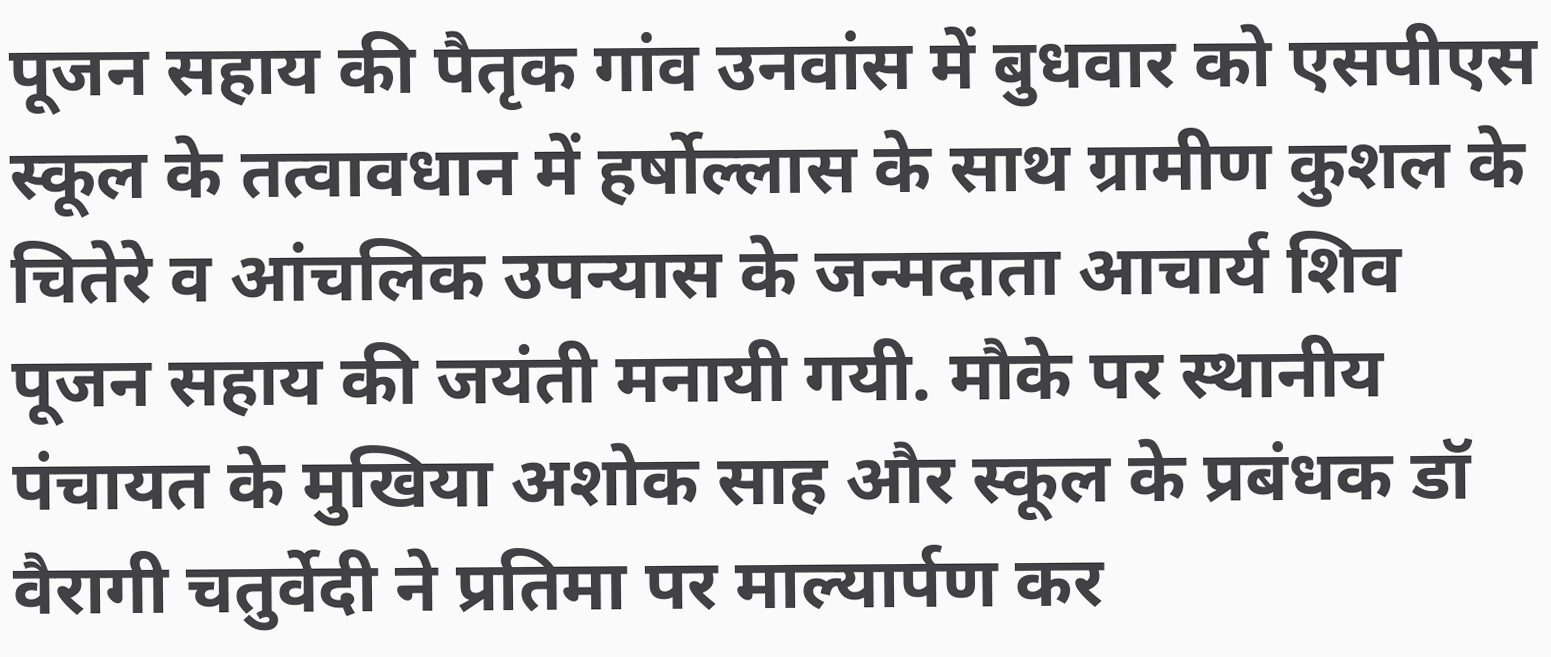पूजन सहाय की पैतृक गांव उनवांस में बुधवार को एसपीएस स्कूल के तत्वावधान में हर्षोल्लास के साथ ग्रामीण कुशल के चितेरे व आंचलिक उपन्यास के जन्मदाता आचार्य शिव पूजन सहाय की जयंती मनायी गयी. मौके पर स्थानीय पंचायत के मुखिया अशोक साह और स्कूल के प्रबंधक डॉ वैरागी चतुर्वेदी ने प्रतिमा पर माल्यार्पण कर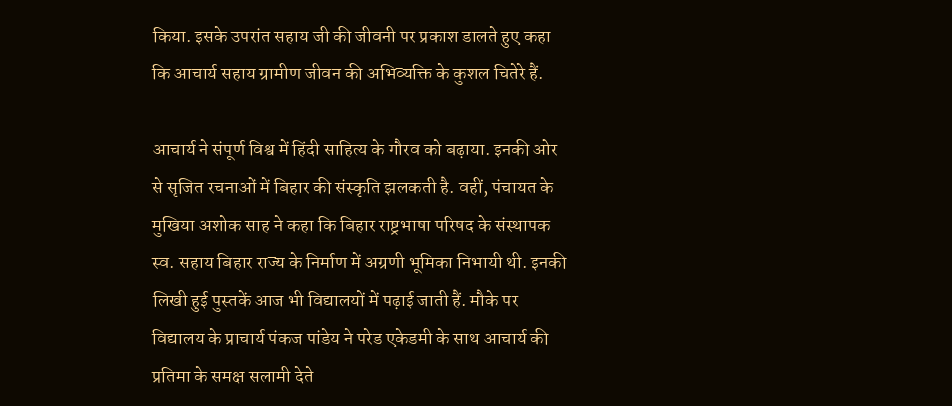किया. इसके उपरांत सहाय जी की जीवनी पर प्रकाश डालते हुए कहा कि आचार्य सहाय ग्रामीण जीवन की अभिव्यक्ति के कुशल चितेरे हैं.

आचार्य ने संपूर्ण विश्व में हिंदी साहित्य के गौरव को बढ़ाया. इनकी ओर से सृजित रचनाओं में बिहार की संस्कृति झलकती है. वहीं, पंचायत के मुखिया अशोक साह ने कहा कि बिहार राष्ट्रभाषा परिषद के संस्थापक स्व. सहाय बिहार राज्य के निर्माण में अग्रणी भूमिका निभायी थी. इनकी लिखी हुई पुस्तकें आज भी विद्यालयों में पढ़ाई जाती हैं. मौके पर विद्यालय के प्राचार्य पंकज पांडेय ने परेड एकेडमी के साथ आचार्य की प्रतिमा के समक्ष सलामी देते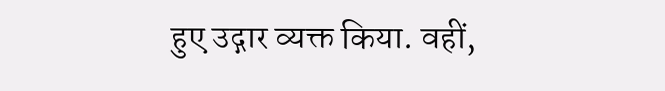हुए उद्गार व्यक्त किया. वहीं,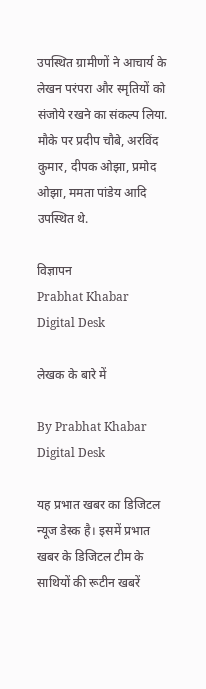उपस्थित ग्रामीणों ने आचार्य के लेखन परंपरा और स्मृतियों को संजोये रखने का संकल्प लिया. मौके पर प्रदीप चौबे, अरविंद कुमार, दीपक ओझा, प्रमोद ओझा, ममता पांडेय आदि उपस्थित थे.

विज्ञापन
Prabhat Khabar Digital Desk

लेखक के बारे में

By Prabhat Khabar Digital Desk

यह प्रभात खबर का डिजिटल न्यूज डेस्क है। इसमें प्रभात खबर के डिजिटल टीम के साथियों की रूटीन खबरें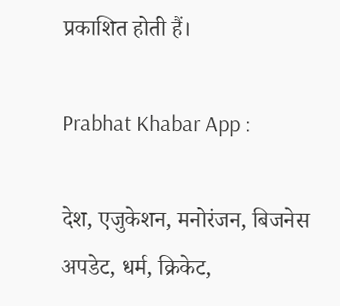प्रकाशित होती हैं।

Prabhat Khabar App :

देश, एजुकेशन, मनोरंजन, बिजनेस अपडेट, धर्म, क्रिकेट,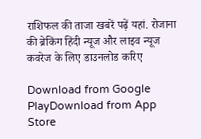राशिफल की ताजा खबरें पढ़ें यहां. रोजाना की ब्रेकिंग हिंदी न्यूज और लाइव न्यूज कवरेज के लिए डाउनलोड करिए

Download from Google PlayDownload from App Store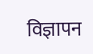विज्ञापन